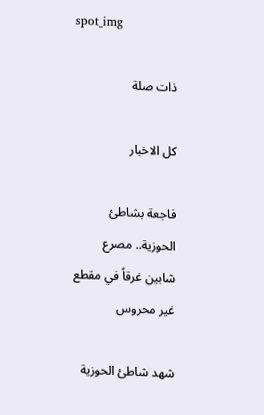spot_img

ذات صلة

كل الاخبار

فاجعة بشاطئ الحوزية.. مصرع شابين غرقاً في مقطع غير محروس

شهد شاطئ الحوزية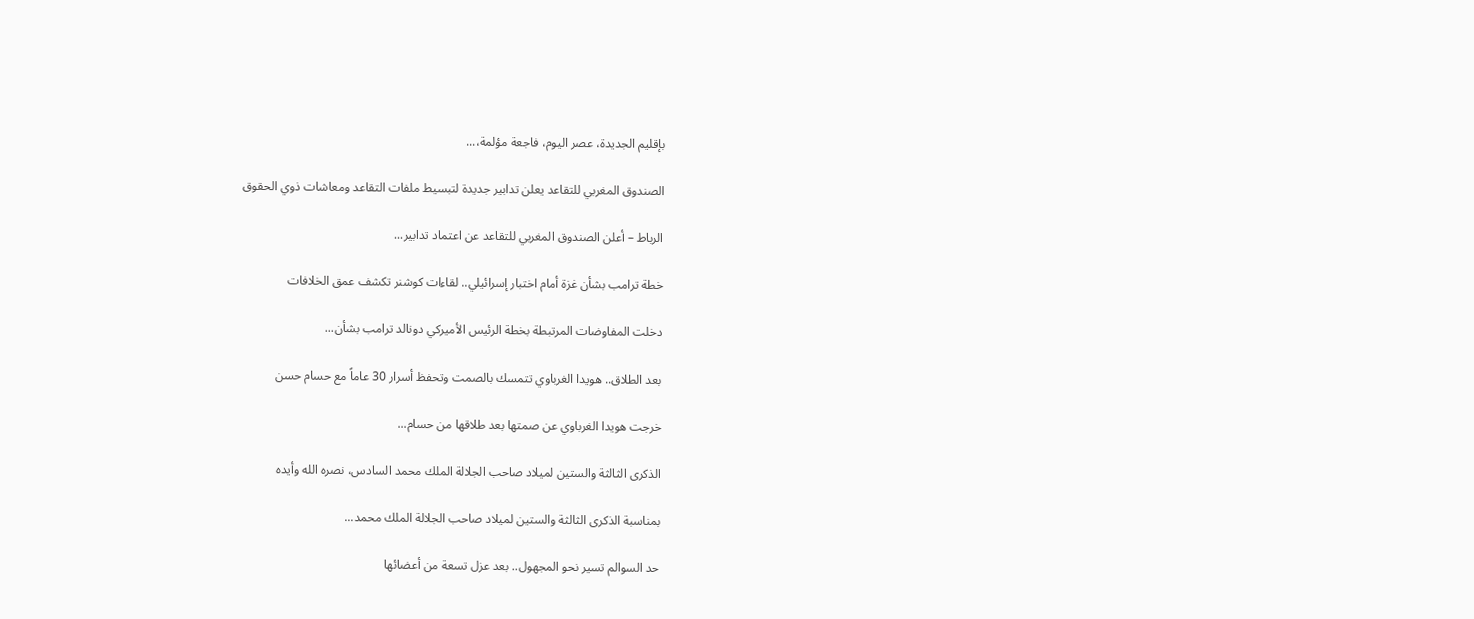بإقليم الجديدة، عصر اليوم، فاجعة مؤلمة،...

الصندوق المغربي للتقاعد يعلن تدابير جديدة لتبسيط ملفات التقاعد ومعاشات ذوي الحقوق

الرباط – أعلن الصندوق المغربي للتقاعد عن اعتماد تدابير...

خطة ترامب بشأن غزة أمام اختبار إسرائيلي.. لقاءات كوشنر تكشف عمق الخلافات

دخلت المفاوضات المرتبطة بخطة الرئيس الأميركي دونالد ترامب بشأن...

بعد الطلاق.. هويدا الغرباوي تتمسك بالصمت وتحفظ أسرار 30 عاماً مع حسام حسن

خرجت هويدا الغرباوي عن صمتها بعد طلاقها من حسام...

الذكرى الثالثة والستين لميلاد صاحب الجلالة الملك محمد السادس، نصره الله وأيده

بمناسبة الذكرى الثالثة والستين لميلاد صاحب الجلالة الملك محمد...

حد السوالم تسير نحو المجهول.. بعد عزل تسعة من أعضائها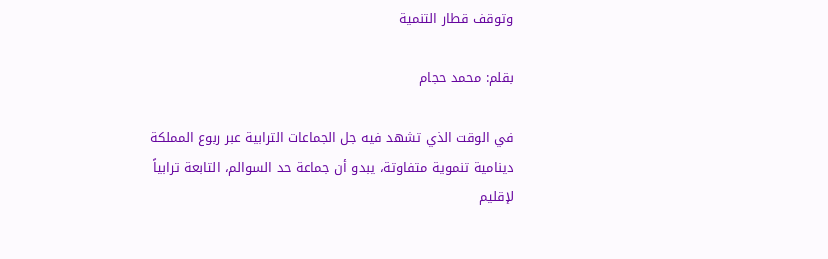وتوقف قطار التنمية

بقلم: محمد حجام

في الوقت الذي تشهد فيه جل الجماعات الترابية عبر ربوع المملكة دينامية تنموية متفاوتة، يبدو أن جماعة حد السوالم، التابعة ترابياً لإقليم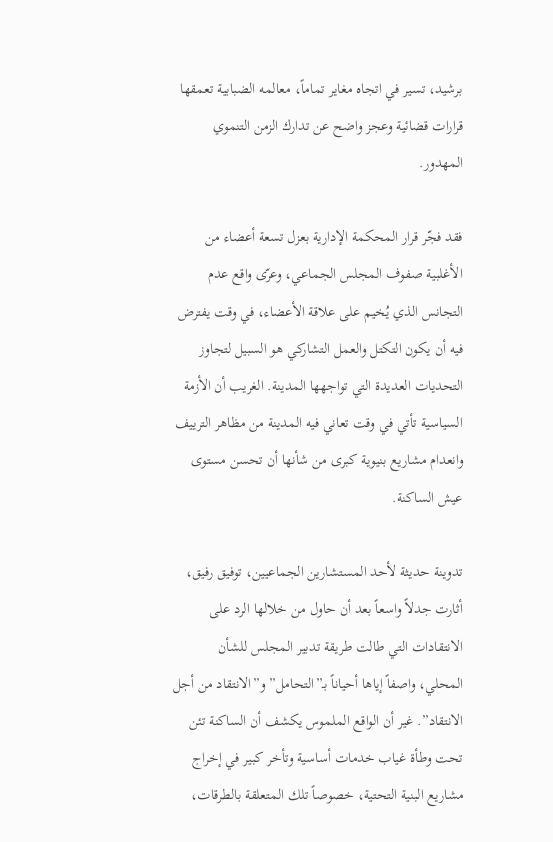برشيد، تسير في اتجاه مغاير تماماً، معالمه الضبابية تعمقها قرارات قضائية وعجز واضح عن تدارك الزمن التنموي المهدور.

فقد فجّر قرار المحكمة الإدارية بعزل تسعة أعضاء من الأغلبية صفوف المجلس الجماعي، وعرّى واقع عدم التجانس الذي يُخيم على علاقة الأعضاء، في وقت يفترض فيه أن يكون التكتل والعمل التشاركي هو السبيل لتجاوز التحديات العديدة التي تواجهها المدينة. الغريب أن الأزمة السياسية تأتي في وقت تعاني فيه المدينة من مظاهر الترييف وانعدام مشاريع بنيوية كبرى من شأنها أن تحسن مستوى عيش الساكنة.

تدوينة حديثة لأحد المستشارين الجماعيين، توفيق رفيق، أثارت جدلاً واسعاً بعد أن حاول من خلالها الرد على الانتقادات التي طالت طريقة تدبير المجلس للشأن المحلي، واصفاً إياها أحياناً بـ”التحامل” و”الانتقاد من أجل الانتقاد”. غير أن الواقع الملموس يكشف أن الساكنة تئن تحت وطأة غياب خدمات أساسية وتأخر كبير في إخراج مشاريع البنية التحتية، خصوصاً تلك المتعلقة بالطرقات،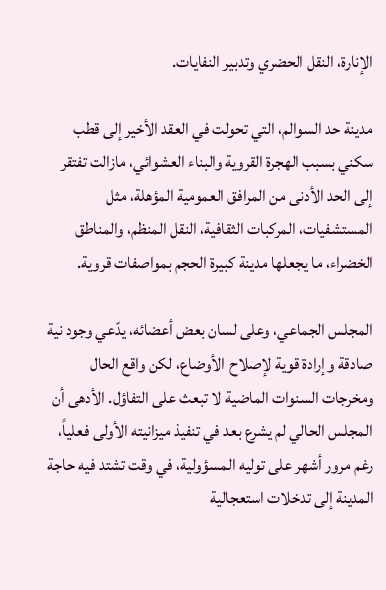الإنارة، النقل الحضري وتدبير النفايات.

مدينة حد السوالم، التي تحولت في العقد الأخير إلى قطب سكني بسبب الهجرة القروية والبناء العشوائي، مازالت تفتقر إلى الحد الأدنى من المرافق العمومية المؤهلة، مثل المستشفيات، المركبات الثقافية، النقل المنظم، والمناطق الخضراء، ما يجعلها مدينة كبيرة الحجم بمواصفات قروية.

المجلس الجماعي، وعلى لسان بعض أعضائه، يدّعي وجود نية صادقة وإرادة قوية لإصلاح الأوضاع، لكن واقع الحال ومخرجات السنوات الماضية لا تبعث على التفاؤل. الأدهى أن المجلس الحالي لم يشرع بعد في تنفيذ ميزانيته الأولى فعلياً، رغم مرور أشهر على توليه المسؤولية، في وقت تشتد فيه حاجة المدينة إلى تدخلات استعجالية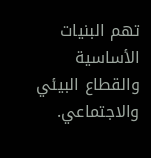تهم البنيات الأساسية والقطاع البيئي والاجتماعي.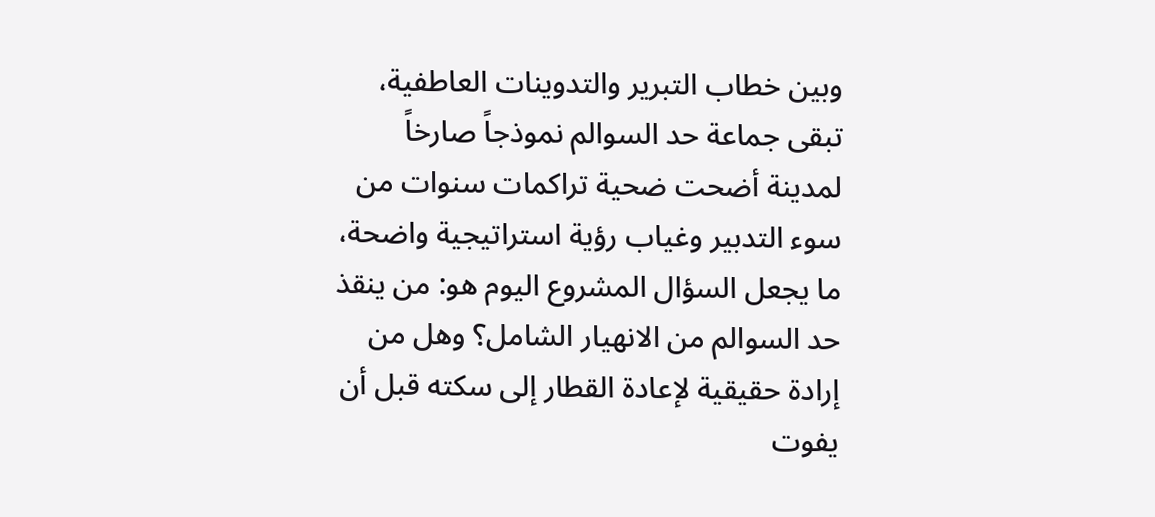وبين خطاب التبرير والتدوينات العاطفية، تبقى جماعة حد السوالم نموذجاً صارخاً لمدينة أضحت ضحية تراكمات سنوات من سوء التدبير وغياب رؤية استراتيجية واضحة، ما يجعل السؤال المشروع اليوم هو: من ينقذ حد السوالم من الانهيار الشامل؟ وهل من إرادة حقيقية لإعادة القطار إلى سكته قبل أن يفوت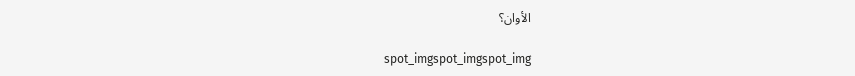الأوان؟

spot_imgspot_imgspot_img